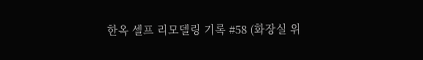한옥 셀프 리모델링 기록 #58 (화장실 위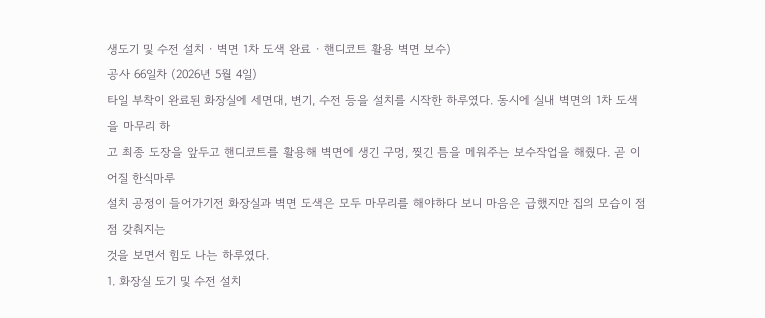생도기 및 수전 설치 · 벽면 1차 도색 완료 · 핸디코트 활용 벽면 보수)
공사 66일차 (2026년 5월 4일)
타일 부착이 완료된 화장실에 세면대, 변기, 수전 등을 설치를 시작한 하루였다. 동시에 실내 벽면의 1차 도색을 마무리 하
고 최종 도장을 앞두고 핸디코트를 활용해 벽면에 생긴 구멍, 찢긴 틈을 메워주는 보수작업을 해줬다. 곧 이어질 한식마루
설치 공정이 들어가기전 화장실과 벽면 도색은 모두 마무리를 해야하다 보니 마음은 급했지만 집의 모습이 점점 갖춰지는
것을 보면서 힘도 나는 하루였다.
1. 화장실 도기 및 수전 설치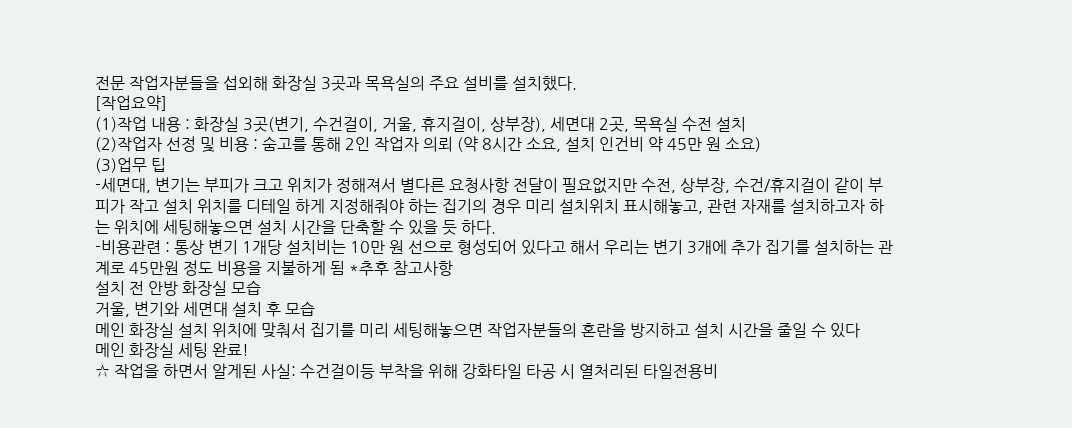전문 작업자분들을 섭외해 화장실 3곳과 목욕실의 주요 설비를 설치했다.
[작업요약]
(1)작업 내용 : 화장실 3곳(변기, 수건걸이, 거울, 휴지걸이, 상부장), 세면대 2곳, 목욕실 수전 설치
(2)작업자 선정 및 비용 : 숨고를 통해 2인 작업자 의뢰 (약 8시간 소요, 설치 인건비 약 45만 원 소요)
(3)업무 팁
-세면대, 변기는 부피가 크고 위치가 정해져서 별다른 요청사항 전달이 필요없지만 수전, 상부장, 수건/휴지걸이 같이 부
피가 작고 설치 위치를 디테일 하게 지정해줘야 하는 집기의 경우 미리 설치위치 표시해놓고, 관련 자재를 설치하고자 하
는 위치에 세팅해놓으면 설치 시간을 단축할 수 있을 듯 하다.
-비용관련 : 통상 변기 1개당 설치비는 10만 원 선으로 형성되어 있다고 해서 우리는 변기 3개에 추가 집기를 설치하는 관
계로 45만원 정도 비용을 지불하게 됨 *추후 참고사항
설치 전 안방 화장실 모습
거울, 변기와 세면대 설치 후 모습
메인 화장실 설치 위치에 맞춰서 집기를 미리 세팅해놓으면 작업자분들의 혼란을 방지하고 설치 시간을 줄일 수 있다
메인 화장실 세팅 완료!
☆ 작업을 하면서 알게된 사실: 수건걸이등 부착을 위해 강화타일 타공 시 열처리된 타일전용비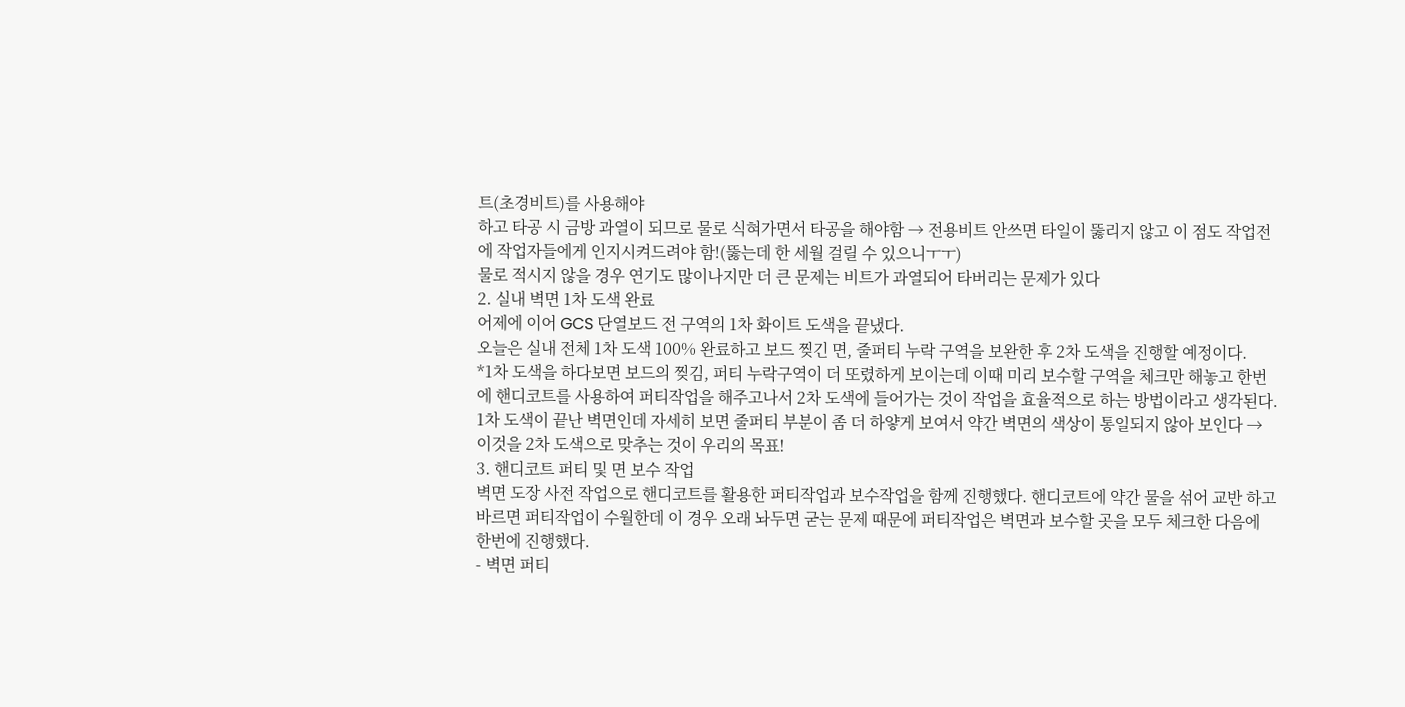트(초경비트)를 사용해야
하고 타공 시 금방 과열이 되므로 물로 식혀가면서 타공을 해야함 → 전용비트 안쓰면 타일이 뚫리지 않고 이 점도 작업전
에 작업자들에게 인지시켜드려야 함!(뚫는데 한 세월 걸릴 수 있으니ㅜㅜ)
물로 적시지 않을 경우 연기도 많이나지만 더 큰 문제는 비트가 과열되어 타버리는 문제가 있다
2. 실내 벽면 1차 도색 완료
어제에 이어 GCS 단열보드 전 구역의 1차 화이트 도색을 끝냈다.
오늘은 실내 전체 1차 도색 100% 완료하고 보드 찢긴 면, 줄퍼티 누락 구역을 보완한 후 2차 도색을 진행할 예정이다.
*1차 도색을 하다보면 보드의 찢김, 퍼티 누락구역이 더 또렸하게 보이는데 이때 미리 보수할 구역을 체크만 해놓고 한번
에 핸디코트를 사용하여 퍼티작업을 해주고나서 2차 도색에 들어가는 것이 작업을 효율적으로 하는 방법이라고 생각된다.
1차 도색이 끝난 벽면인데 자세히 보면 줄퍼티 부분이 좀 더 하얗게 보여서 약간 벽면의 색상이 통일되지 않아 보인다 →
이것을 2차 도색으로 맞추는 것이 우리의 목표!
3. 핸디코트 퍼티 및 면 보수 작업
벽면 도장 사전 작업으로 핸디코트를 활용한 퍼티작업과 보수작업을 함께 진행했다. 핸디코트에 약간 물을 섞어 교반 하고
바르면 퍼티작업이 수월한데 이 경우 오래 놔두면 굳는 문제 때문에 퍼티작업은 벽면과 보수할 곳을 모두 체크한 다음에
한번에 진행했다.
- 벽면 퍼티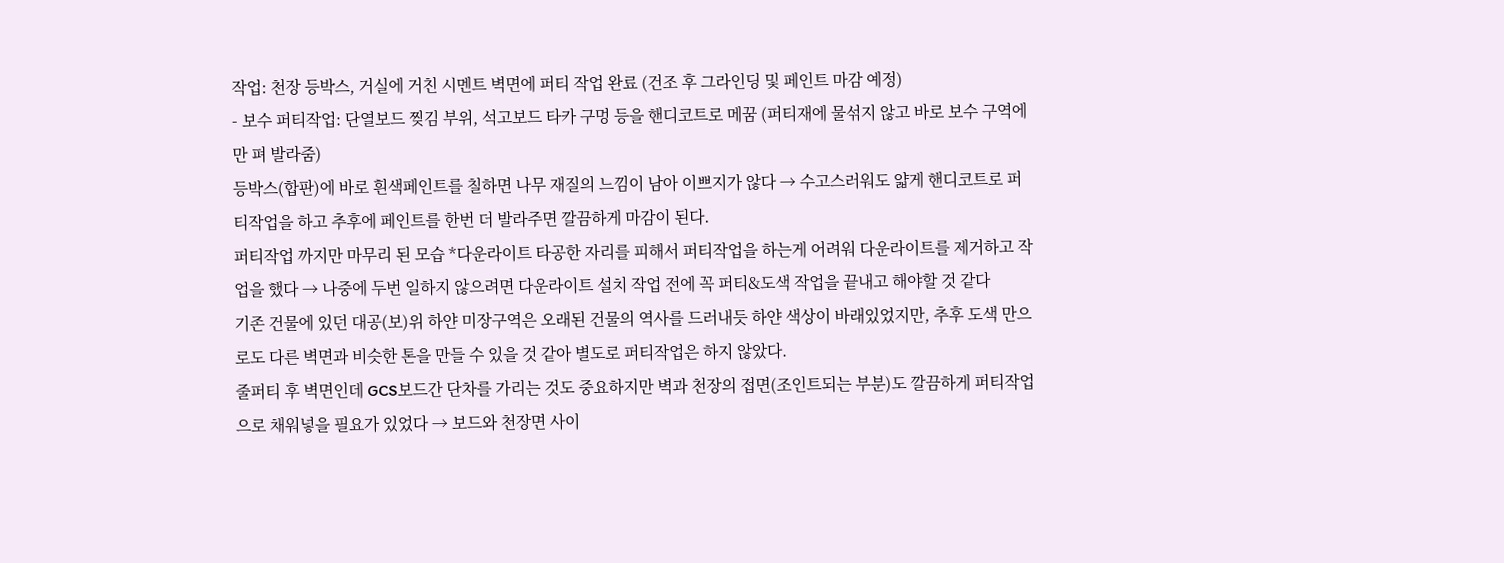작업: 천장 등박스, 거실에 거친 시멘트 벽면에 퍼티 작업 완료 (건조 후 그라인딩 및 페인트 마감 예정)
- 보수 퍼티작업: 단열보드 찢김 부위, 석고보드 타카 구멍 등을 핸디코트로 메꿈 (퍼티재에 물섞지 않고 바로 보수 구역에
만 펴 발라줌)
등박스(합판)에 바로 흰색페인트를 칠하면 나무 재질의 느낌이 남아 이쁘지가 않다 → 수고스러워도 얇게 핸디코트로 퍼
티작업을 하고 추후에 페인트를 한번 더 발라주면 깔끔하게 마감이 된다.
퍼티작업 까지만 마무리 된 모습 *다운라이트 타공한 자리를 피해서 퍼티작업을 하는게 어려워 다운라이트를 제거하고 작
업을 했다 → 나중에 두번 일하지 않으려면 다운라이트 설치 작업 전에 꼭 퍼티&도색 작업을 끝내고 해야할 것 같다
기존 건물에 있던 대공(보)위 하얀 미장구역은 오래된 건물의 역사를 드러내듯 하얀 색상이 바래있었지만, 추후 도색 만으
로도 다른 벽면과 비슷한 톤을 만들 수 있을 것 같아 별도로 퍼티작업은 하지 않았다.
줄퍼티 후 벽면인데 GCS보드간 단차를 가리는 것도 중요하지만 벽과 천장의 접면(조인트되는 부분)도 깔끔하게 퍼티작업
으로 채워넣을 필요가 있었다 → 보드와 천장면 사이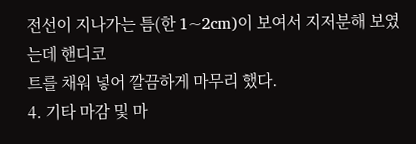전선이 지나가는 틈(한 1~2cm)이 보여서 지저분해 보였는데 핸디코
트를 채워 넣어 깔끔하게 마무리 했다.
4. 기타 마감 및 마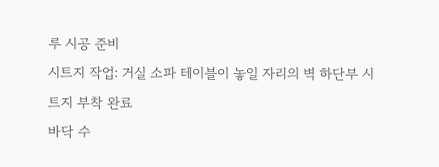루 시공 준비
시트지 작업: 거실 소파 테이블이 놓일 자리의 벽 하단부 시트지 부착 완료
바닥 수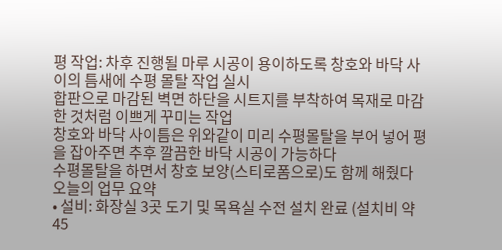평 작업: 차후 진행될 마루 시공이 용이하도록 창호와 바닥 사이의 틈새에 수평 몰탈 작업 실시
합판으로 마감된 벽면 하단을 시트지를 부착하여 목재로 마감한 것처럼 이쁘게 꾸미는 작업
창호와 바닥 사이틈은 위와같이 미리 수평몰탈을 부어 넣어 평을 잡아주면 추후 깔끔한 바닥 시공이 가능하다
수평몰탈을 하면서 창호 보양(스티로폼으로)도 함께 해줬다
오늘의 업무 요약
• 설비: 화장실 3곳 도기 및 목욕실 수전 설치 완료 (설치비 약 45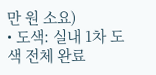만 원 소요)
• 도색: 실내 1차 도색 전체 완료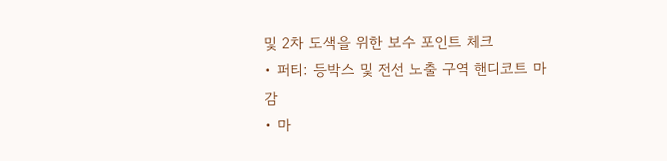및 2차 도색을 위한 보수 포인트 체크
• 퍼티: 등박스 및 전선 노출 구역 핸디코트 마감
• 마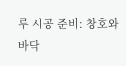루 시공 준비: 창호와 바닥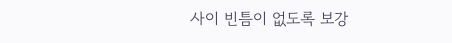사이 빈틈이 없도록 보강